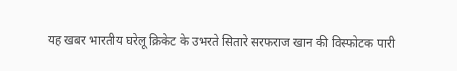यह खबर भारतीय घरेलू क्रिकेट के उभरते सितारे सरफराज खान की विस्फोटक पारी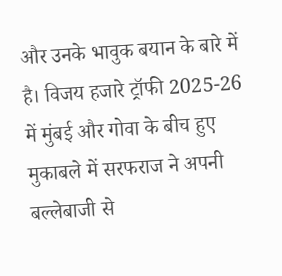और उनके भावुक बयान के बारे में है। विजय हजारे ट्रॉफी 2025-26 में मुंबई और गोवा के बीच हुए मुकाबले में सरफराज ने अपनी बल्लेबाजी से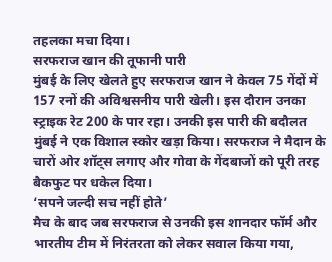तहलका मचा दिया।
सरफराज खान की तूफानी पारी
मुंबई के लिए खेलते हुए सरफराज खान ने केवल 75 गेंदों में 157 रनों की अविश्वसनीय पारी खेली। इस दौरान उनका स्ट्राइक रेट 200 के पार रहा। उनकी इस पारी की बदौलत मुंबई ने एक विशाल स्कोर खड़ा किया। सरफराज ने मैदान के चारों ओर शॉट्स लगाए और गोवा के गेंदबाजों को पूरी तरह बैकफुट पर धकेल दिया।
‘सपने जल्दी सच नहीं होते’
मैच के बाद जब सरफराज से उनकी इस शानदार फॉर्म और भारतीय टीम में निरंतरता को लेकर सवाल किया गया,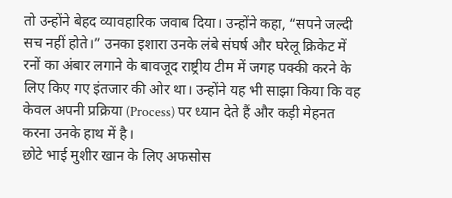तो उन्होंने बेहद व्यावहारिक जवाब दिया। उन्होंने कहा, “सपने जल्दी सच नहीं होते।” उनका इशारा उनके लंबे संघर्ष और घरेलू क्रिकेट में रनों का अंबार लगाने के बावजूद राष्ट्रीय टीम में जगह पक्की करने के लिए किए गए इंतजार की ओर था। उन्होंने यह भी साझा किया कि वह केवल अपनी प्रक्रिया (Process) पर ध्यान देते हैं और कड़ी मेहनत करना उनके हाथ में है।
छोटे भाई मुशीर खान के लिए अफसोस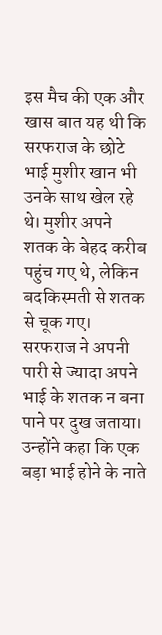इस मैच की एक और खास बात यह थी कि सरफराज के छोटे भाई मुशीर खान भी उनके साथ खेल रहे थे। मुशीर अपने शतक के बेहद करीब पहुंच गए थे, लेकिन बदकिस्मती से शतक से चूक गए।
सरफराज ने अपनी पारी से ज्यादा अपने भाई के शतक न बना पाने पर दुख जताया। उन्होंने कहा कि एक बड़ा भाई होने के नाते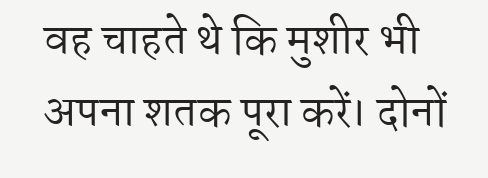वह चाहते थे कि मुशीर भी अपना शतक पूरा करें। दोनों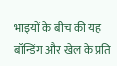भाइयों के बीच की यह बॉन्डिंग और खेल के प्रति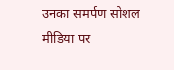उनका समर्पण सोशल मीडिया पर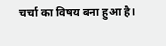चर्चा का विषय बना हुआ है।